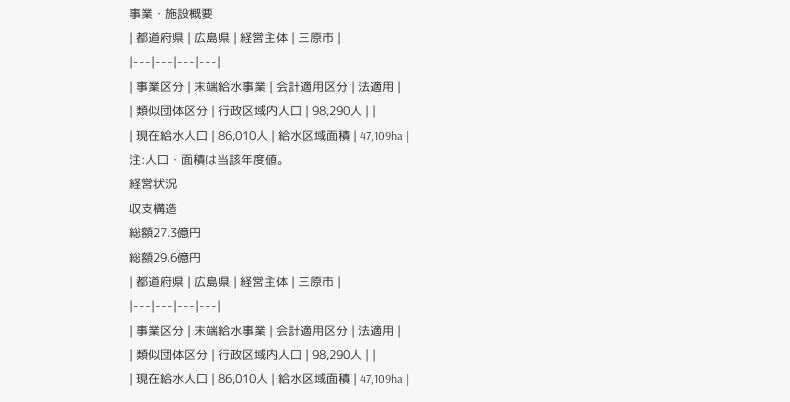事業・施設概要
| 都道府県 | 広島県 | 経営主体 | 三原市 |
|---|---|---|---|
| 事業区分 | 末端給水事業 | 会計適用区分 | 法適用 |
| 類似団体区分 | 行政区域内人口 | 98,290人 | |
| 現在給水人口 | 86,010人 | 給水区域面積 | 47,109ha |
注:人口・面積は当該年度値。
経営状況
収支構造
総額27.3億円
総額29.6億円
| 都道府県 | 広島県 | 経営主体 | 三原市 |
|---|---|---|---|
| 事業区分 | 末端給水事業 | 会計適用区分 | 法適用 |
| 類似団体区分 | 行政区域内人口 | 98,290人 | |
| 現在給水人口 | 86,010人 | 給水区域面積 | 47,109ha |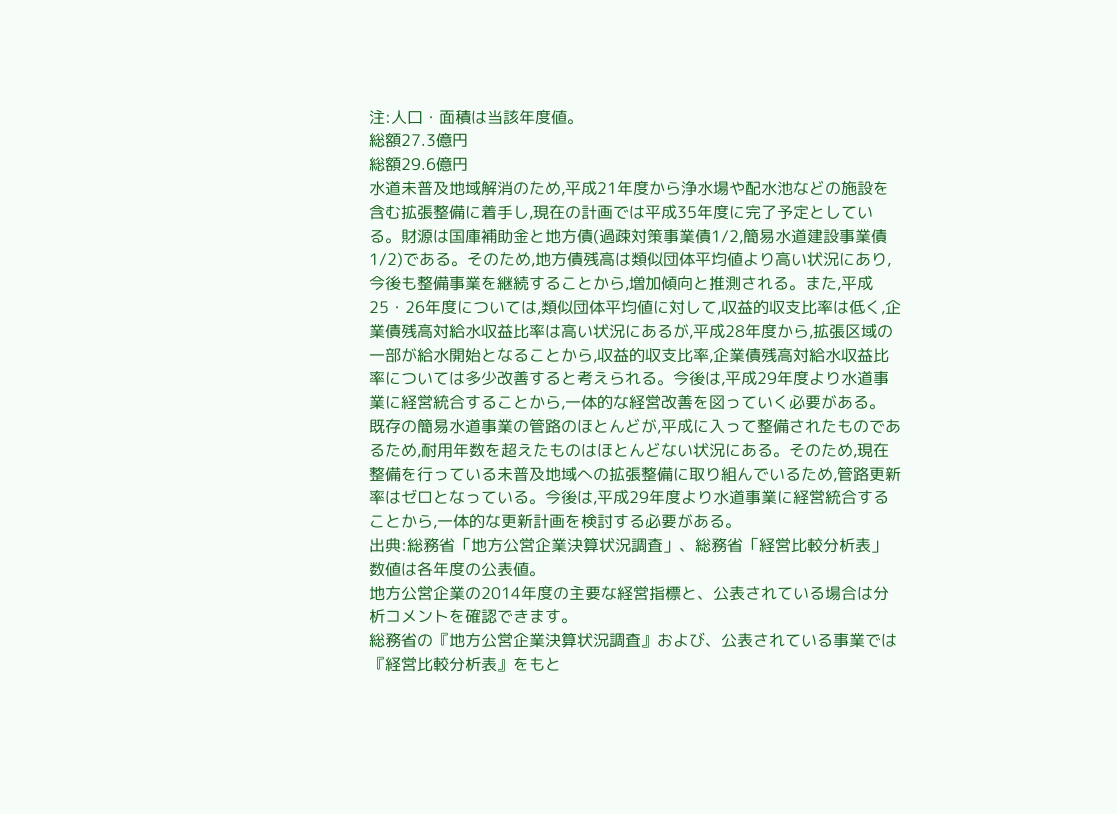注:人口・面積は当該年度値。
総額27.3億円
総額29.6億円
水道未普及地域解消のため,平成21年度から浄水場や配水池などの施設を含む拡張整備に着手し,現在の計画では平成35年度に完了予定としている。財源は国庫補助金と地方債(過疎対策事業債1/2,簡易水道建設事業債1/2)である。そのため,地方債残高は類似団体平均値より高い状況にあり,今後も整備事業を継続することから,増加傾向と推測される。また,平成25・26年度については,類似団体平均値に対して,収益的収支比率は低く,企業債残高対給水収益比率は高い状況にあるが,平成28年度から,拡張区域の一部が給水開始となることから,収益的収支比率,企業債残高対給水収益比率については多少改善すると考えられる。今後は,平成29年度より水道事業に経営統合することから,一体的な経営改善を図っていく必要がある。
既存の簡易水道事業の管路のほとんどが,平成に入って整備されたものであるため,耐用年数を超えたものはほとんどない状況にある。そのため,現在整備を行っている未普及地域への拡張整備に取り組んでいるため,管路更新率はゼロとなっている。今後は,平成29年度より水道事業に経営統合することから,一体的な更新計画を検討する必要がある。
出典:総務省「地方公営企業決算状況調査」、総務省「経営比較分析表」数値は各年度の公表値。
地方公営企業の2014年度の主要な経営指標と、公表されている場合は分析コメントを確認できます。
総務省の『地方公営企業決算状況調査』および、公表されている事業では『経営比較分析表』をもと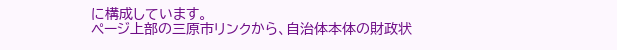に構成しています。
ページ上部の三原市リンクから、自治体本体の財政状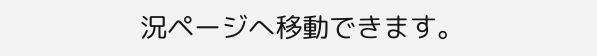況ページへ移動できます。